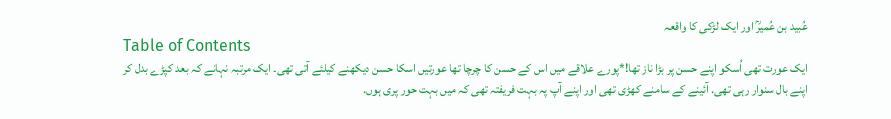عُبید بن عُمیرؒ اور ایک لڑکی کا واقعہ
Table of Contents
ایک عورت تھی اُسکو اپنے حسن پر بڑا ناز تھا!*پورے علاقے میں اس کے حسن کا چرچا تھا عورتیں اسکا حسن دیکھنے کیلئے آتی تھی۔ ایک مرتبہ نہانے کہ بعد کپڑے بدل کر اپنے بال سنوار رہی تھی. آئینے کے سامنے کھڑی تھی اور اپنے آپ پہ بہت فریفتہ تھی کہ میں بہت حور پری ہوں.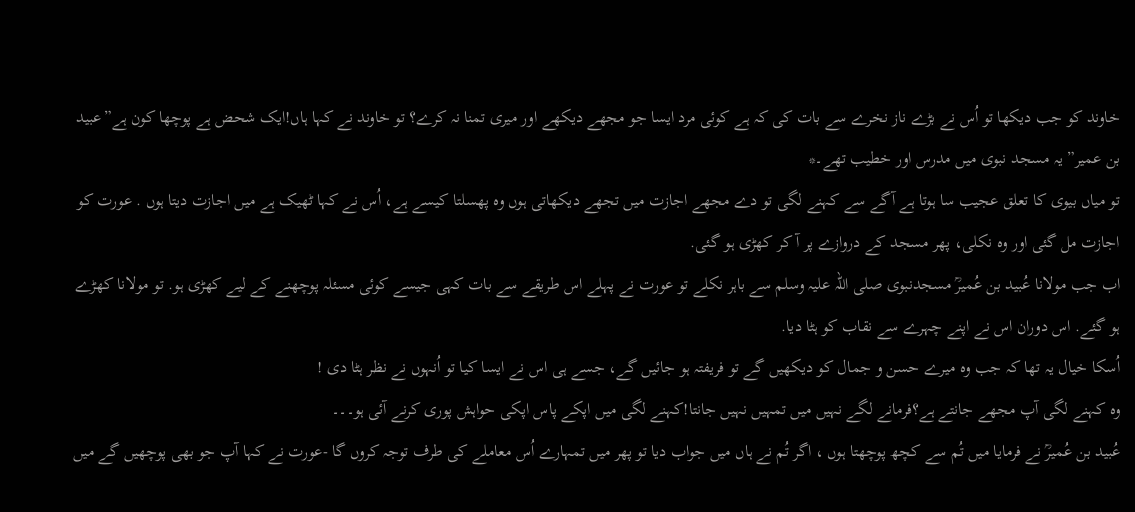خاوند کو جب دیکھا تو اُس نے بڑے ناز نخرے سے بات کی کہ ہے کوئی مرد ایسا جو مجھے دیکھے اور میری تمنا نہ کرے؟ تو خاوند نے کہا ہاں!ایک شحض ہے پوچھا کون ہے”عبید بن عمیر” یہ مسجد نبوی میں مدرس اور خطیب تھے۔*
تو میاں بیوی کا تعلق عجیب سا ہوتا ہے آگے سے کہنے لگی تو دے مجھے اجازت میں تجھے دیکھاتی ہوں وہ پھسلتا کیسے ہے، اُس نے کہا ٹھیک ہے میں اجازت دیتا ہوں . عورت کو اجازت مل گئی اور وہ نکلی، پھر مسجد کے دروازے پر آ کر کھڑی ہو گئی.
اب جب مولانا عُبید بن عُمیرؒ مسجدنبوی صلی اللہ علیہ وسلم سے باہر نکلے تو عورت نے پہلے اس طریقے سے بات کہی جیسے کوئی مسئلہ پوچھنے کے لیے کھڑی ہو. تو مولانا کھڑے ہو گئے. اس دوران اس نے اپنے چہرے سے نقاب کو ہٹا دیا.
اُسکا خیال یہ تھا کہ جب وہ میرے حسن و جمال کو دیکھیں گے تو فریفتہ ہو جائیں گے، جسے ہی اس نے ایسا کیا تو اُنہوں نے نظر ہٹا دی !
وہ کہنے لگی آپ مجھے جانتے ہے؟فرمانے لگے نہیں میں تمہیں نہیں جانتا!کہنے لگی میں اپکے پاس اپکی حواہش پوری کرنے آئی ہو۔۔۔
عُبید بن عُمیرؒ نے فرمایا میں تُم سے کچھ پوچھتا ہوں ، اگر تُم نے ہاں میں جواب دیا تو پھر میں تمہارے اُس معاملے کی طرف توجہ کروں گا -عورت نے کہا آپ جو بھی پوچھیں گے میں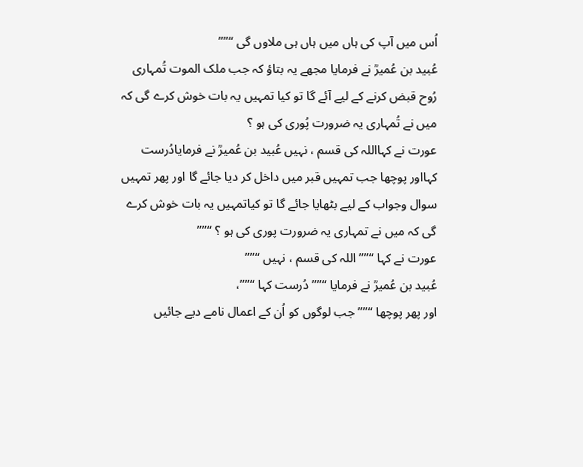اُس میں آپ کی ہاں میں ہاں ہی ملاوں گی “””
عُبید بن عُمیرؒ نے فرمایا مجھے یہ بتاؤ کہ جب ملک الموت تُمہاری رُوح قبض کرنے کے لیے آئے گا تو کیا تمہیں یہ بات خوش کرے گی کہ میں نے تُمہاری یہ ضرورت پُوری کی ہو ؟
عورت نے کہااللہ کی قسم ، نہیں عُبید بن عُمیرؒ نے فرمایادُرست کہااور پوچھا جب تمہیں قبر میں داخل کر دیا جائے گا اور پھر تمہیں سوال وجواب کے لیے بٹھایا جائے گا تو کیاتمہیں یہ بات خوش کرے گی کہ میں نے تمہاری یہ ضرورت پوری کی ہو ؟ “””
عورت نے کہا “”” اللہ کی قسم ، نہیں “””
عُبید بن عُمیرؒ نے فرمایا “”” دُرست کہا “””،
اور پھر پوچھا “”” جب لوگوں کو اُن کے اعمال نامے دیے جائیں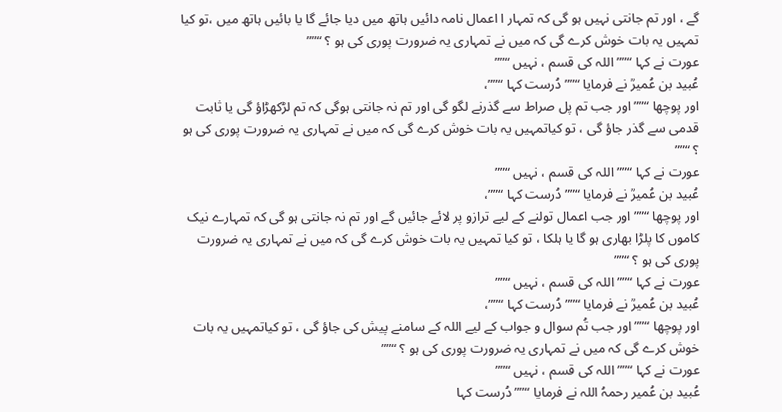گے ، اور تم جانتی نہیں ہو گی کہ تمہار ا اعمال نامہ دائیں ہاتھ میں دیا جائے گا یا بائیں ہاتھ میں ،تو کیا تمہیں یہ بات خوش کرے گی کہ میں نے تمہاری یہ ضرورت پوری کی ہو ؟ “””
عورت نے کہا “”” اللہ کی قسم ، نہیں “””
عُبید بن عُمیرؒ نے فرمایا “”” دُرست کہا “””،
اور پوچھا “”” اور جب تم پل صراط سے گذرنے لگو گی اور تم نہ جانتی ہوگی کہ تم لڑکھڑاؤ گی یا ثابت قدمی سے گذر جاؤ گی ، تو کیاتمہیں یہ بات خوش کرے گی کہ میں نے تمہاری یہ ضرورت پوری کی ہو ؟ “””
عورت نے کہا “”” اللہ کی قسم ، نہیں “””
عُبید بن عُمیرؒ نے فرمایا “”” دُرست کہا “””،
اور پوچھا “”” اور جب اعمال تولنے کے لیے ترازو پر لائے جائیں گے اور تم نہ جانتی ہو گی کہ تمہارے نیک کاموں کا پلڑا بھاری ہو گا یا ہلکا ، تو کیا تمہیں یہ بات خوش کرے گی کہ میں نے تمہاری یہ ضرورت پوری کی ہو ؟ “””
عورت نے کہا “”” اللہ کی قسم ، نہیں “””
عُبید بن عُمیرؒ نے فرمایا “”” دُرست کہا “””،
اور پوچھا “”” اور جب تُم سوال و جواب کے لیے اللہ کے سامنے پیش کی جاؤ گی ، تو کیاتمہیں یہ بات خوش کرے گی کہ میں نے تمہاری یہ ضرورت پوری کی ہو ؟ “””
عورت نے کہا “”” اللہ کی قسم ، نہیں “””
عُبید بن عُمیر رحمہُ اللہ نے فرمایا “”” دُرست کہا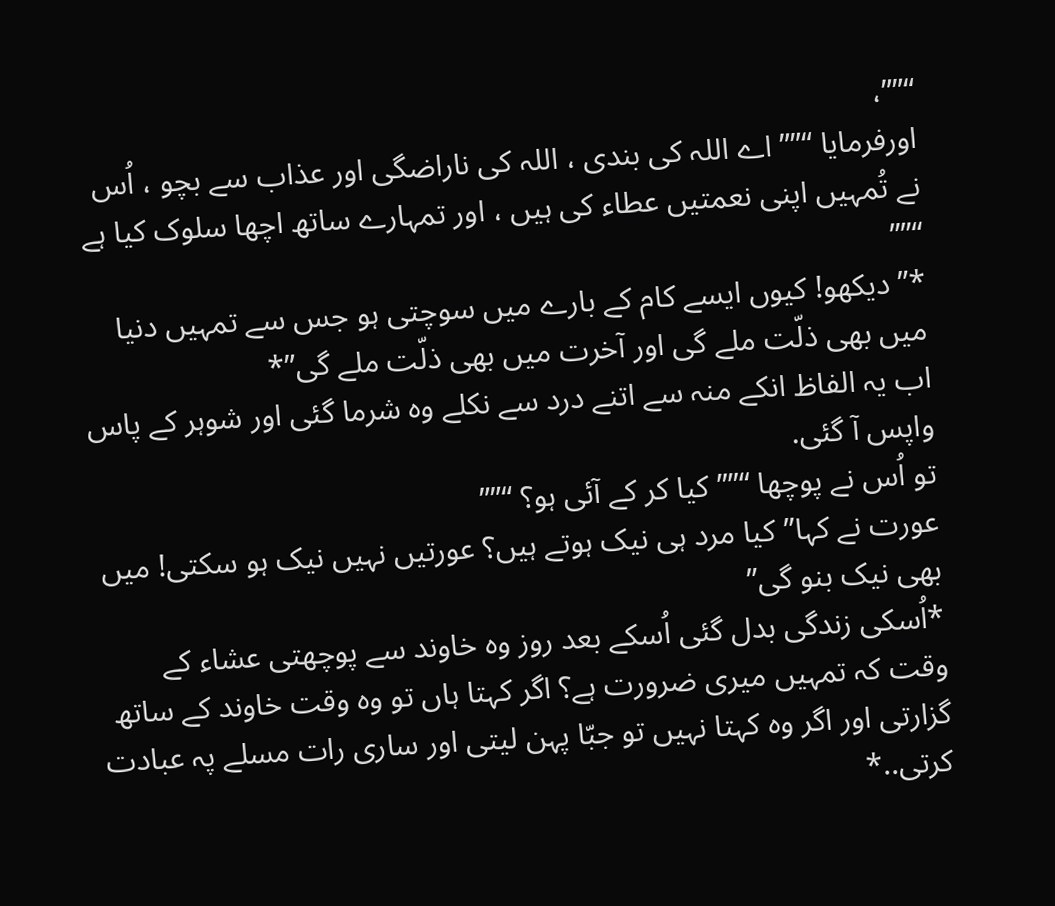“””،
اورفرمایا “”” اے اللہ کی بندی ، اللہ کی ناراضگی اور عذاب سے بچو ، اُس نے تُمہیں اپنی نعمتیں عطاء کی ہیں ، اور تمہارے ساتھ اچھا سلوک کیا ہے “””
*”دیکھو! کیوں ایسے کام کے بارے میں سوچتی ہو جس سے تمہیں دنیا میں بھی ذلّت ملے گی اور آخرت میں بھی ذلّت ملے گی”*
اب یہ الفاظ انکے منہ سے اتنے درد سے نکلے وہ شرما گئی اور شوہر کے پاس واپس آ گئی.
تو اُس نے پوچھا “”” کیا کر کے آئی ہو؟ “””
عورت نے کہا”کیا مرد ہی نیک ہوتے ہیں؟ عورتیں نہیں نیک ہو سکتی! میں بھی نیک بنو گی”
*اُسکی زندگی بدل گئی اُسکے بعد روز وہ خاوند سے پوچھتی عشاء کے وقت کہ تمہیں میری ضرورت ہے؟ اگر کہتا ہاں تو وہ وقت خاوند کے ساتھ گزارتی اور اگر وہ کہتا نہیں تو جبّا پہن لیتی اور ساری رات مسلے پہ عبادت کرتی..*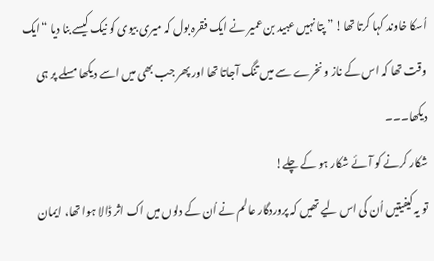اُسکا خاوند کہا کرتا تھا! ” پتا نہیں عبید بن عمیر نے ایک فقرہ بول کہ میری بیوی کو نیک کیسے بنا دیا “ایک وقت تھا کہ اس کے ناز و نخرے سے میں تنگ آجاتا تھا اور پھر جب بھی میں اسے دیکھا مسلے پر ہی دیکھا۔۔۔
شکار کرنے کو آئے شکار ہو کے چلے!
تو یہ کیفیتیں اُن کی اس لیے تھیں کہ پروردگار عالم نے اُن کے دلوں میں اک اثر ڈالا ہوا تھا، ایمان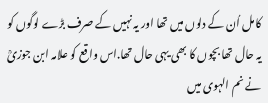کامل اُن کے دلوں میں تھا اور یہ نہیں کے صرف بڑے لوگوں کو یہ حال تھا بچوں کا بھی یہی حال تھا.اس واقع کو علامہ ابن جوزیؒ نے نم الہوی میں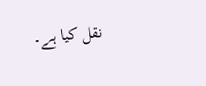نقل کیا ہے۔